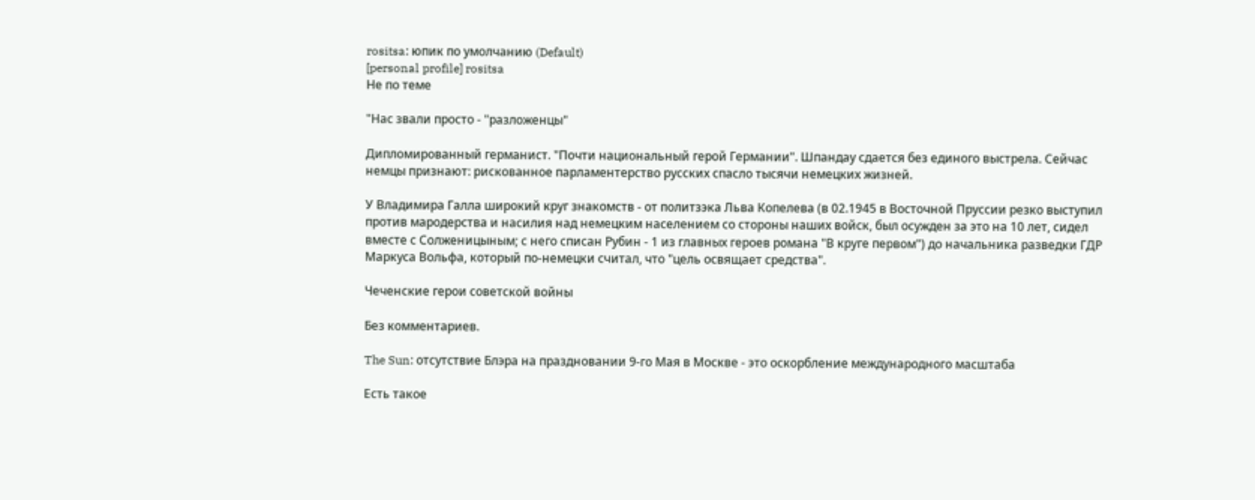rositsa: юпик по умолчанию (Default)
[personal profile] rositsa
Не по теме

"Нас звали просто - "разложенцы"

Дипломированный германист. "Почти национальный герой Германии". Шпандау сдается без единого выстрела. Сейчас немцы признают: рискованное парламентерство русских спасло тысячи немецких жизней.

У Владимира Галла широкий круг знакомств - от политзэка Льва Копелева (в 02.1945 в Восточной Пруссии резко выступил против мародерства и насилия над немецким населением со стороны наших войск, был осужден за это на 10 лет, сидел вместе с Солженицыным; с него списан Рубин - 1 из главных героев романа "В круге первом") до начальника разведки ГДР Маркуса Вольфа, который по-немецки считал, что "цель освящает средства".

Чеченские герои советской войны

Без комментариев.

The Sun: отсутствие Блэра на праздновании 9-го Мая в Москве - это оскорбление международного масштаба

Есть такое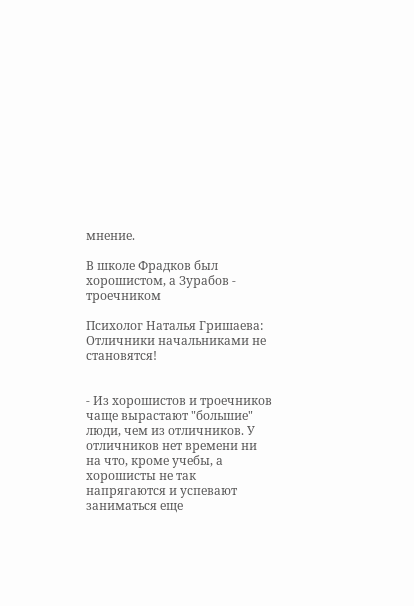мнение.

В школе Фрадков был хорошистом, а Зурабов - троечником

Психолог Наталья Гришаева: Отличники начальниками не становятся!


- Из хорошистов и троечников чаще вырастают "большие" люди, чем из отличников. У отличников нет времени ни на что, кроме учебы, а хорошисты не так напрягаются и успевают заниматься еще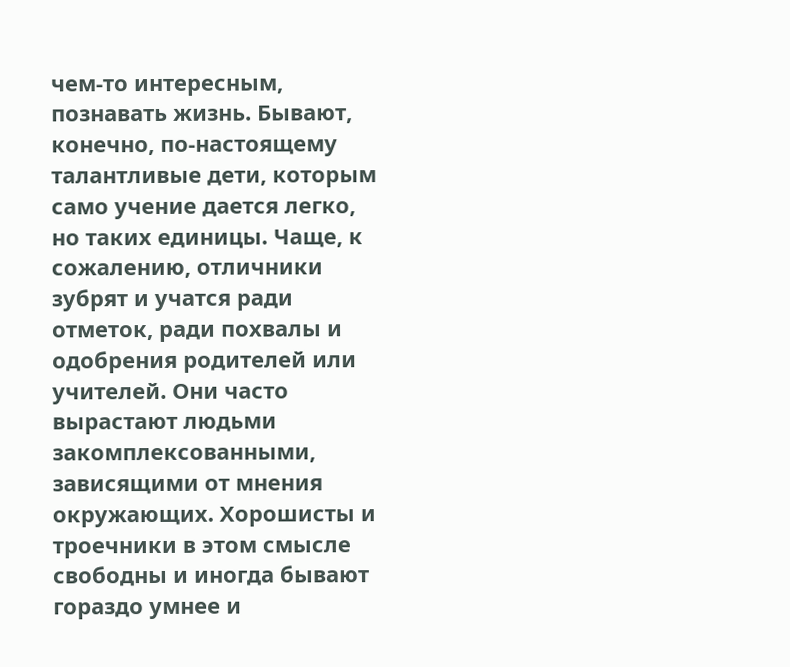чем-то интересным, познавать жизнь. Бывают, конечно, по-настоящему талантливые дети, которым само учение дается легко, но таких единицы. Чаще, к сожалению, отличники зубрят и учатся ради отметок, ради похвалы и одобрения родителей или учителей. Они часто вырастают людьми закомплексованными, зависящими от мнения окружающих. Хорошисты и троечники в этом смысле свободны и иногда бывают гораздо умнее и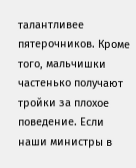талантливее пятерочников. Кроме того, мальчишки частенько получают тройки за плохое поведение. Если наши министры в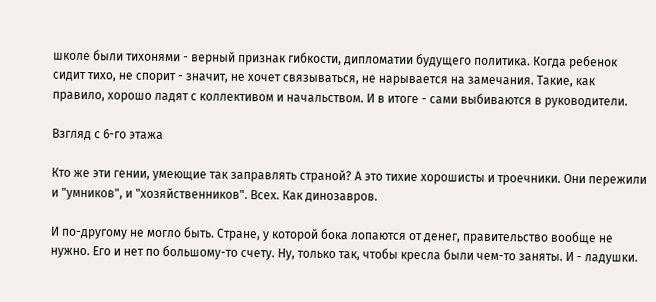школе были тихонями - верный признак гибкости, дипломатии будущего политика. Когда ребенок сидит тихо, не спорит - значит, не хочет связываться, не нарывается на замечания. Такие, как правило, хорошо ладят с коллективом и начальством. И в итоге - сами выбиваются в руководители.

Взгляд с 6-го этажа

Кто же эти гении, умеющие так заправлять страной? А это тихие хорошисты и троечники. Они пережили и "умников", и "хозяйственников". Всех. Как динозавров.

И по-другому не могло быть. Стране, у которой бока лопаются от денег, правительство вообще не нужно. Его и нет по большому-то счету. Ну, только так, чтобы кресла были чем-то заняты. И - ладушки.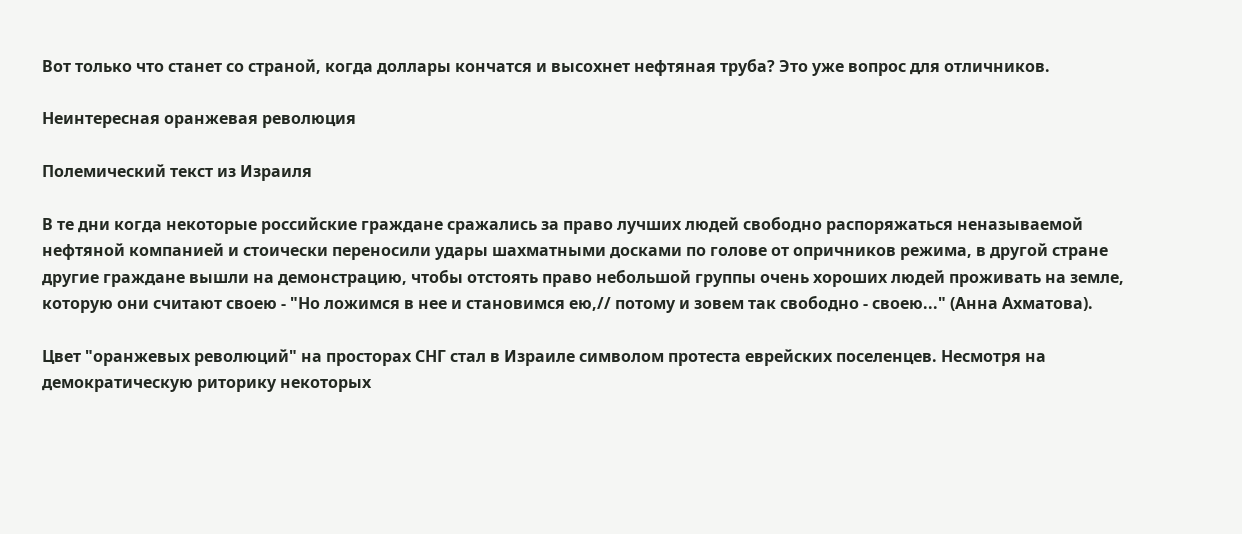Вот только что станет со страной, когда доллары кончатся и высохнет нефтяная труба? Это уже вопрос для отличников.

Неинтересная оранжевая революция

Полемический текст из Израиля

В те дни когда некоторые российские граждане сражались за право лучших людей свободно распоряжаться неназываемой нефтяной компанией и стоически переносили удары шахматными досками по голове от опричников режима, в другой стране другие граждане вышли на демонстрацию, чтобы отстоять право небольшой группы очень хороших людей проживать на земле, которую они считают своею - "Но ложимся в нее и становимся ею,// потому и зовем так свободно - своею..." (Анна Ахматова).

Цвет "оранжевых революций" на просторах СНГ стал в Израиле символом протеста еврейских поселенцев. Несмотря на демократическую риторику некоторых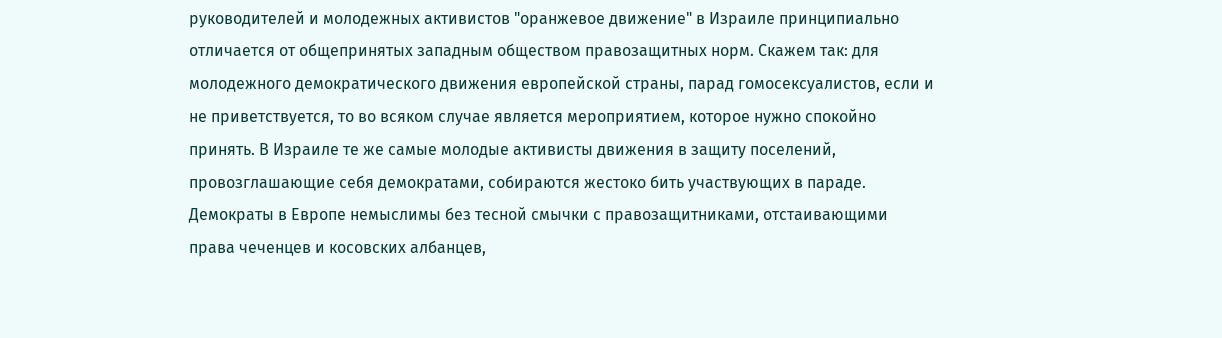руководителей и молодежных активистов "оранжевое движение" в Израиле принципиально отличается от общепринятых западным обществом правозащитных норм. Скажем так: для молодежного демократического движения европейской страны, парад гомосексуалистов, если и не приветствуется, то во всяком случае является мероприятием, которое нужно спокойно принять. В Израиле те же самые молодые активисты движения в защиту поселений, провозглашающие себя демократами, собираются жестоко бить участвующих в параде. Демократы в Европе немыслимы без тесной смычки с правозащитниками, отстаивающими права чеченцев и косовских албанцев,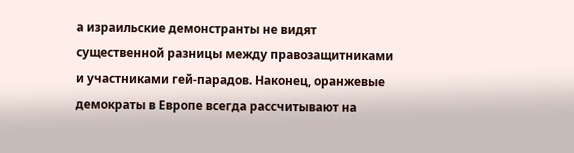а израильские демонстранты не видят существенной разницы между правозащитниками и участниками гей-парадов. Наконец, оранжевые демократы в Европе всегда рассчитывают на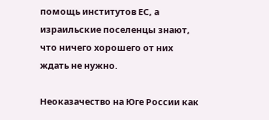помощь институтов ЕС, а израильские поселенцы знают, что ничего хорошего от них ждать не нужно.

Неоказачество на Юге России как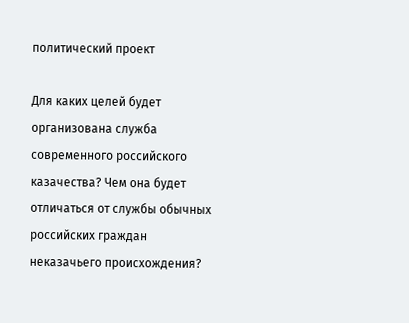политический проект

Для каких целей будет организована служба современного российского казачества? Чем она будет отличаться от службы обычных российских граждан неказачьего происхождения?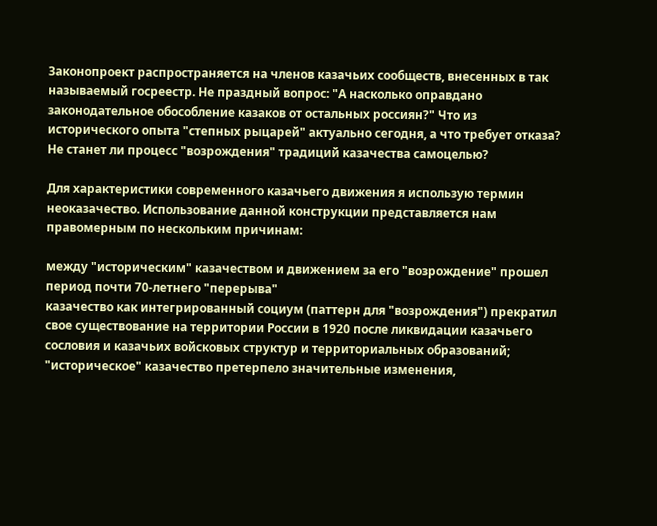Законопроект распространяется на членов казачьих сообществ, внесенных в так называемый госреестр. Не праздный вопрос: "А насколько оправдано законодательное обособление казаков от остальных россиян?" Что из исторического опыта "степных рыцарей" актуально сегодня, а что требует отказа? Не станет ли процесс "возрождения" традиций казачества самоцелью?

Для характеристики современного казачьего движения я использую термин неоказачество. Использование данной конструкции представляется нам правомерным по нескольким причинам:

между "историческим" казачеством и движением за его "возрождение" прошел период почти 70-летнего "перерыва"
казачество как интегрированный социум (паттерн для "возрождения") прекратил свое существование на территории России в 1920 после ликвидации казачьего сословия и казачьих войсковых структур и территориальных образований;
"историческое" казачество претерпело значительные изменения,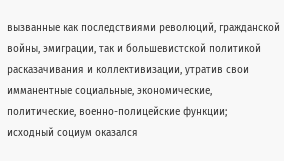вызванные как последствиями революций, гражданской войны, эмиграции, так и большевистской политикой расказачивания и коллективизации, утратив свои имманентные социальные, экономические, политические, военно-полицейские функции;
исходный социум оказался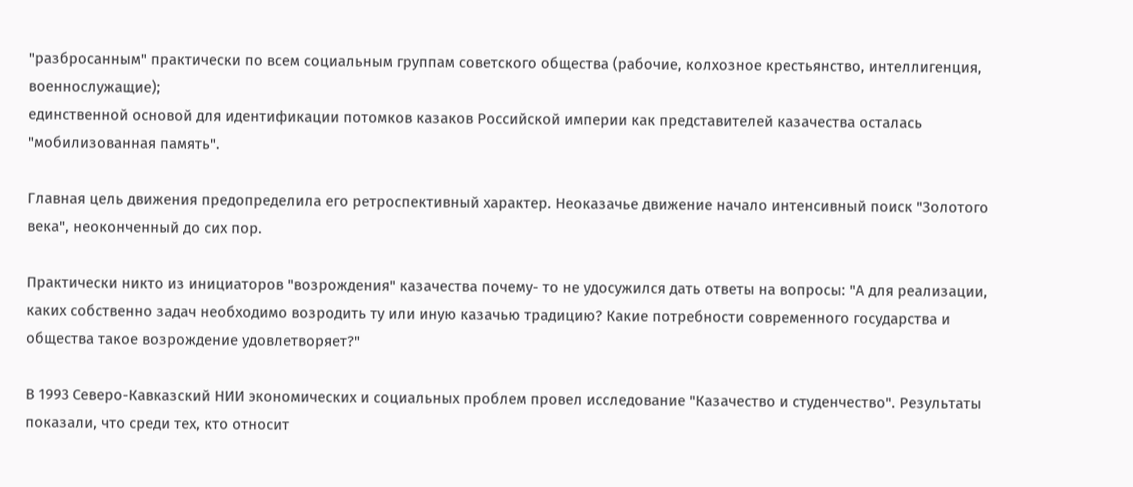"разбросанным" практически по всем социальным группам советского общества (рабочие, колхозное крестьянство, интеллигенция, военнослужащие);
единственной основой для идентификации потомков казаков Российской империи как представителей казачества осталась "мобилизованная память".

Главная цель движения предопределила его ретроспективный характер. Неоказачье движение начало интенсивный поиск "Золотого века", неоконченный до сих пор.

Практически никто из инициаторов "возрождения" казачества почему- то не удосужился дать ответы на вопросы: "А для реализации, каких собственно задач необходимо возродить ту или иную казачью традицию? Какие потребности современного государства и общества такое возрождение удовлетворяет?"

В 1993 Северо-Кавказский НИИ экономических и социальных проблем провел исследование "Казачество и студенчество". Результаты показали, что среди тех, кто относит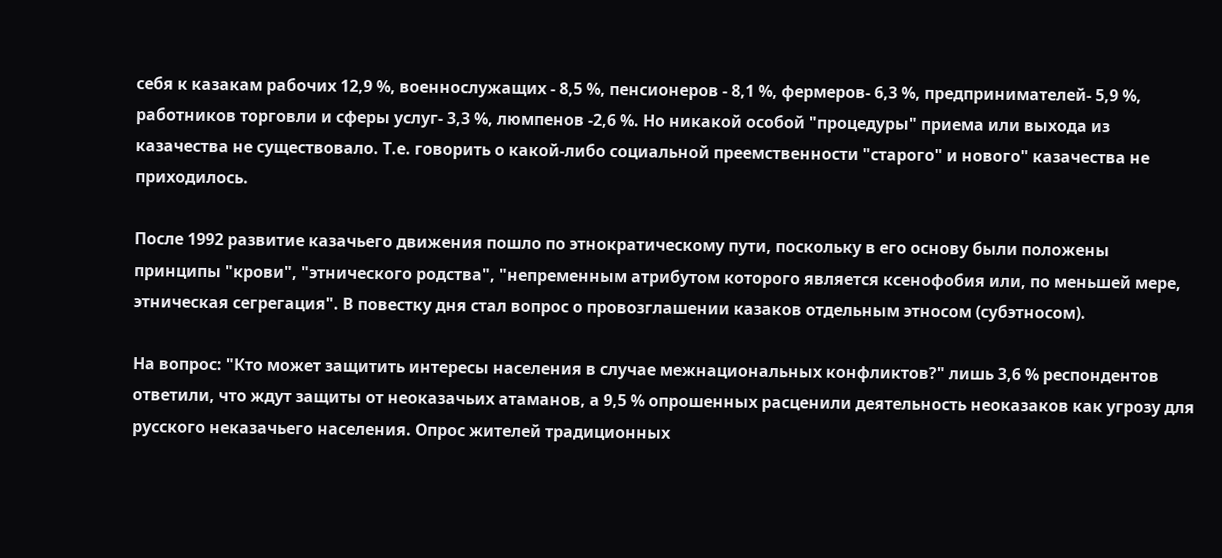себя к казакам рабочих 12,9 %, военнослужащих - 8,5 %, пенсионеров - 8,1 %, фермеров- 6,3 %, предпринимателей- 5,9 %, работников торговли и сферы услуг- 3,3 %, люмпенов -2,6 %. Но никакой особой "процедуры" приема или выхода из казачества не существовало. Т.е. говорить о какой-либо социальной преемственности "старого" и нового" казачества не приходилось.

После 1992 развитие казачьего движения пошло по этнократическому пути, поскольку в его основу были положены принципы "крови", "этнического родства", "непременным атрибутом которого является ксенофобия или, по меньшей мере, этническая сегрегация". В повестку дня стал вопрос о провозглашении казаков отдельным этносом (субэтносом).

На вопрос: "Кто может защитить интересы населения в случае межнациональных конфликтов?" лишь 3,6 % респондентов ответили, что ждут защиты от неоказачьих атаманов, а 9,5 % опрошенных расценили деятельность неоказаков как угрозу для русского неказачьего населения. Опрос жителей традиционных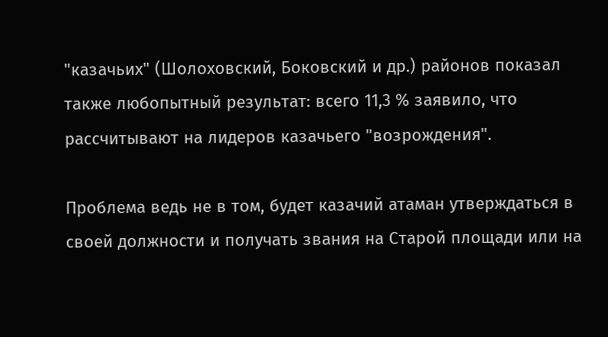"казачьих" (Шолоховский, Боковский и др.) районов показал также любопытный результат: всего 11,3 % заявило, что рассчитывают на лидеров казачьего "возрождения".

Проблема ведь не в том, будет казачий атаман утверждаться в своей должности и получать звания на Старой площади или на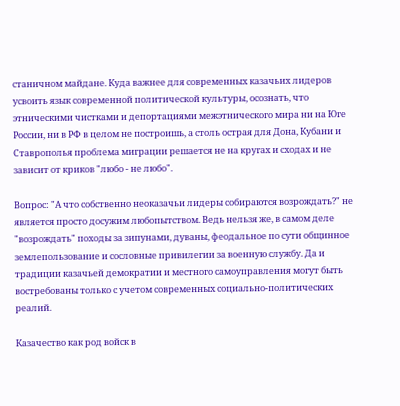станичном майдане. Куда важнее для современных казачьих лидеров усвоить язык современной политической культуры, осознать, что этническими чистками и депортациями межэтнического мира ни на Юге России, ни в РФ в целом не построишь, а столь острая для Дона, Кубани и Ставрополья проблема миграции решается не на кругах и сходах и не зависит от криков "любо - не любо".

Вопрос: "А что собственно неоказачьи лидеры собираются возрождать?" не является просто досужим любопытством. Ведь нельзя же, в самом деле "возрождать" походы за зипунами, дуваны, феодальное по сути общинное землепользование и сословные привилегии за военную службу. Да и традиции казачьей демократии и местного самоуправления могут быть востребованы только с учетом современных социально-политических реалий.

Казачество как род войск в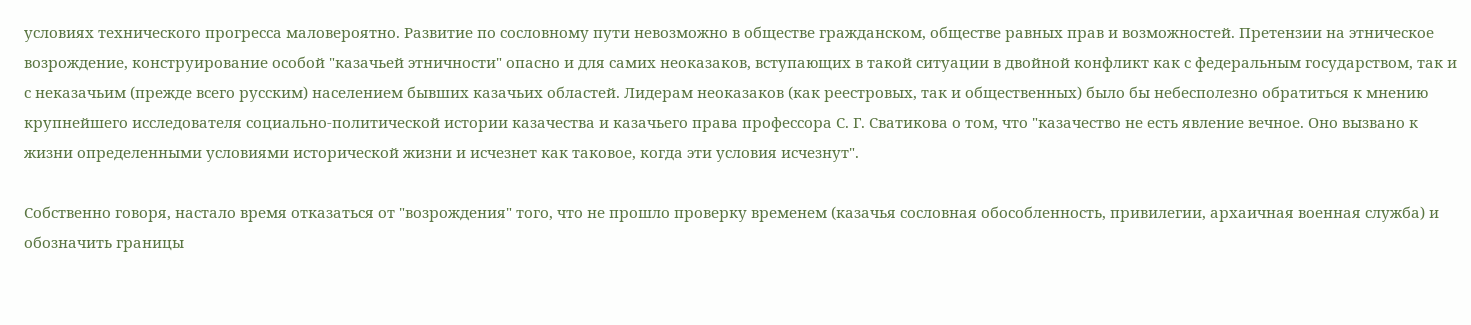условиях технического прогресса маловероятно. Развитие по сословному пути невозможно в обществе гражданском, обществе равных прав и возможностей. Претензии на этническое возрождение, конструирование особой "казачьей этничности" опасно и для самих неоказаков, вступающих в такой ситуации в двойной конфликт как с федеральным государством, так и с неказачьим (прежде всего русским) населением бывших казачьих областей. Лидерам неоказаков (как реестровых, так и общественных) было бы небесполезно обратиться к мнению крупнейшего исследователя социально-политической истории казачества и казачьего права профессора С. Г. Сватикова о том, что "казачество не есть явление вечное. Оно вызвано к жизни определенными условиями исторической жизни и исчезнет как таковое, когда эти условия исчезнут".

Собственно говоря, настало время отказаться от "возрождения" того, что не прошло проверку временем (казачья сословная обособленность, привилегии, архаичная военная служба) и обозначить границы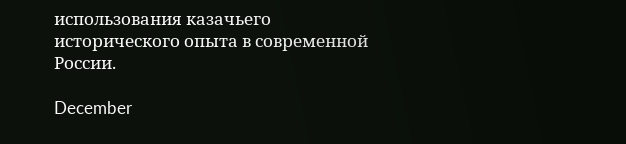использования казачьего исторического опыта в современной России.

December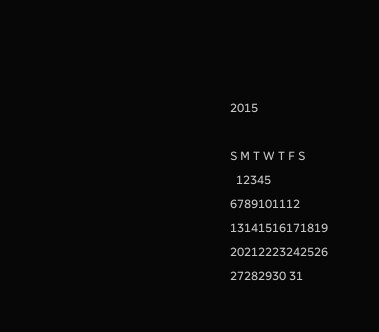2015

S M T W T F S
  12345
6789101112
13141516171819
20212223242526
27282930 31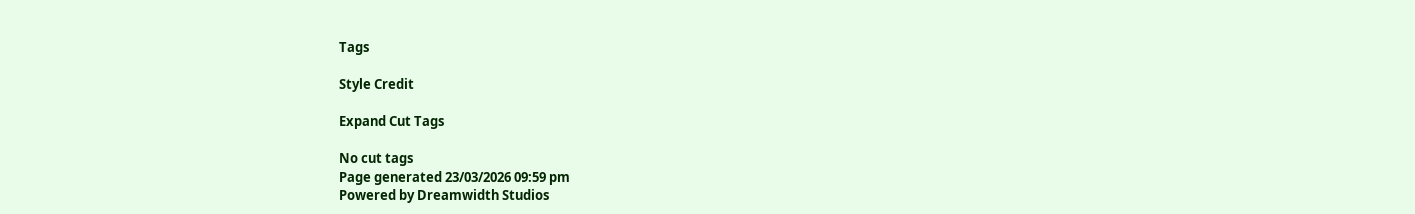Tags

Style Credit

Expand Cut Tags

No cut tags
Page generated 23/03/2026 09:59 pm
Powered by Dreamwidth Studios